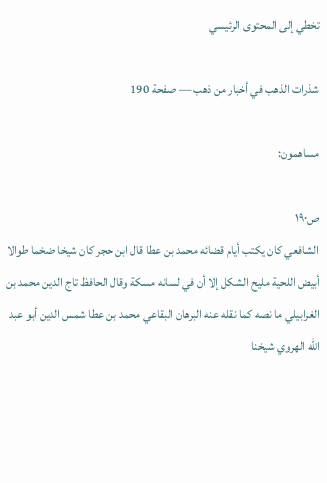تخطي إلى المحتوى الرئيسي

شذرات الذهب في أخبار من ذهب — صفحة 190

مساهمون:

ص١٩٠
الشافعي كان يكتب أيام قضائه محمد بن عطا قال ابن حجر كان شيخا ضخما طوالا أبيض اللحية مليح الشكل إلا أن في لسانه مسكة وقال الحافظ تاج الدين محمد بن الغرابيلي ما نصه كما نقله عنه البرهان البقاعي محمد بن عطا شمس الدين أبو عبد الله الهروي شيخنا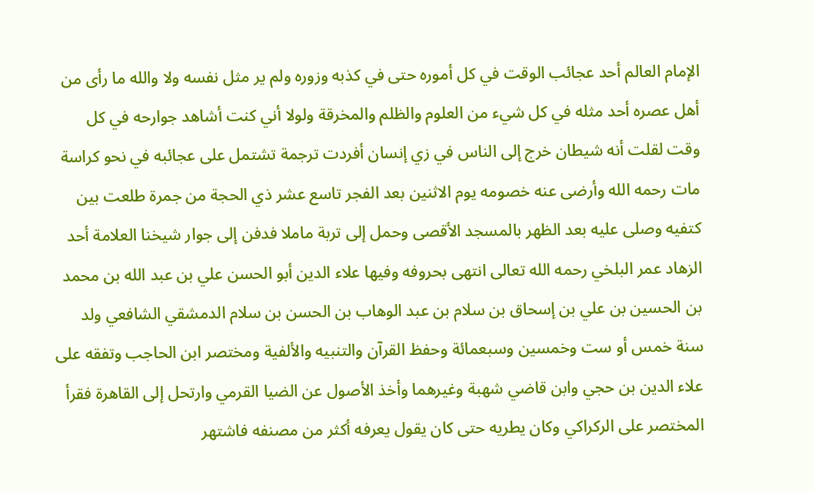الإمام العالم أحد عجائب الوقت في كل أموره حتى في كذبه وزوره ولم ير مثل نفسه ولا والله ما رأى من أهل عصره أحد مثله في كل شيء من العلوم والظلم والمخرقة ولولا أني كنت أشاهد جوارحه في كل وقت لقلت أنه شيطان خرج إلى الناس في زي إنسان أفردت ترجمة تشتمل على عجائبه في نحو كراسة مات رحمه الله وأرضى عنه خصومه يوم الاثنين بعد الفجر تاسع عشر ذي الحجة من جمرة طلعت بين كتفيه وصلى عليه بعد الظهر بالمسجد الأقصى وحمل إلى تربة ماملا فدفن إلى جوار شيخنا العلامة أحد الزهاد عمر البلخي رحمه الله تعالى انتهى بحروفه وفيها علاء الدين أبو الحسن علي بن عبد الله بن محمد بن الحسين بن علي بن إسحاق بن سلام بن عبد الوهاب بن الحسن بن سلام الدمشقي الشافعي ولد سنة خمس أو ست وخمسين وسبعمائة وحفظ القرآن والتنبيه والألفية ومختصر ابن الحاجب وتفقه على علاء الدين بن حجي وابن قاضي شهبة وغيرهما وأخذ الأصول عن الضيا القرمي وارتحل إلى القاهرة فقرأ المختصر على الركراكي وكان يطريه حتى كان يقول يعرفه أكثر من مصنفه فاشتهر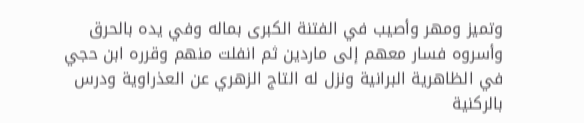وتميز ومهر وأصيب في الفتنة الكبرى بماله وفي يده بالحرق وأسروه فسار معهم إلى ماردين ثم انفلت منهم وقرره ابن حجي في الظاهرية البرانية ونزل له التاج الزهري عن العذراوية ودرس بالركنية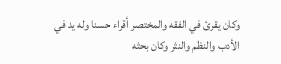وكان يقرئ في الفقه والمختصر أقراء حسنا وله يد في الأدب والنظم والنثر وكان بحثه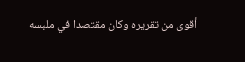أقوى من تقريره وكان مقتصدا في ملبسه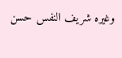وغيره شريف النفس حسن